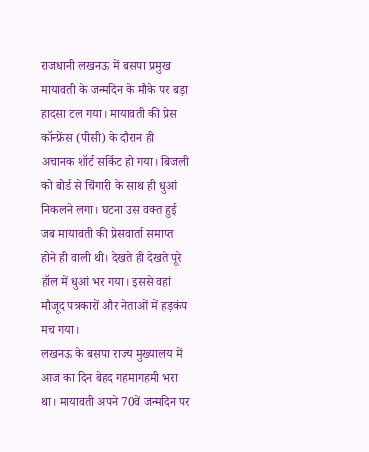राजधानी लखनऊ में बसपा प्रमुख मायावती के जन्मदिन के मौके पर बड़ा हादसा टल गया। मायावती की प्रेस कॉन्फ्रेंस (पीसी) के दौरान ही अचानक शॉर्ट सर्किट हो गया। बिजली को बोर्ड से चिंगारी के साथ ही धुआं निकलने लगा। घटना उस वक्त हुई जब मायावती की प्रेसवार्ता समाप्त होने ही वाली थी। देखते ही देखते पूरे हॉल में धुआं भर गया। इससे वहां मौजूद पत्रकारों और नेताओं में हड़कंप मच गया।
लखनऊ के बसपा राज्य मुख्यालय में आज का दिन बेहद गहमागहमी भरा था। मायावती अपने 70वें जन्मदिन पर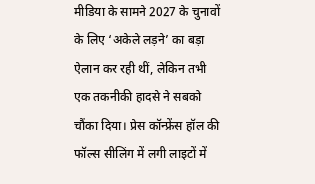मीडिया के सामने 2027 के चुनावों के लिए ‘अकेले लड़ने’ का बड़ा ऐलान कर रही थीं, लेकिन तभी एक तकनीकी हादसे ने सबको चौंका दिया। प्रेस कॉन्फ्रेंस हॉल की फॉल्स सीलिंग में लगी लाइटों में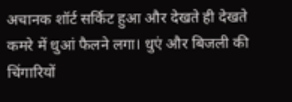अचानक शॉर्ट सर्किट हुआ और देखते ही देखते कमरे में धुआं फैलने लगा। धुएं और बिजली की चिंगारियों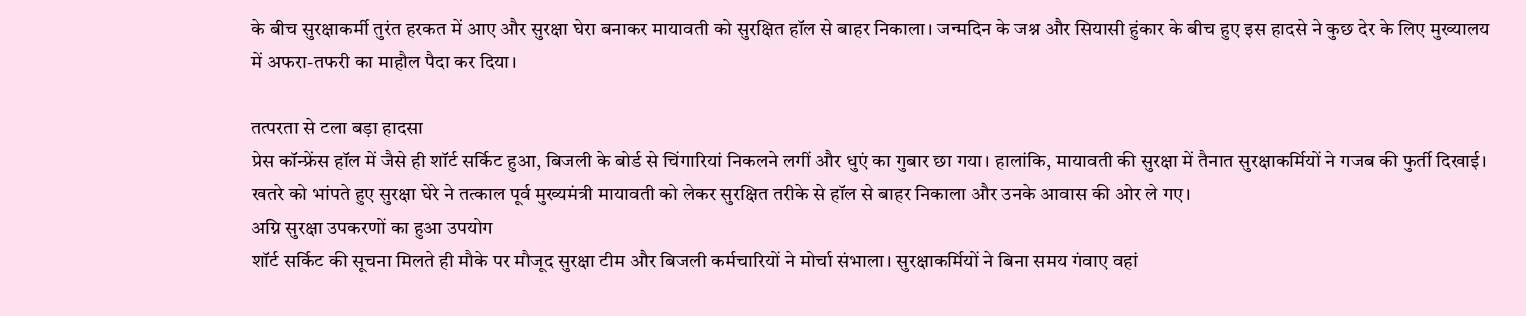के बीच सुरक्षाकर्मी तुरंत हरकत में आए और सुरक्षा घेरा बनाकर मायावती को सुरक्षित हॉल से बाहर निकाला। जन्मदिन के जश्न और सियासी हुंकार के बीच हुए इस हादसे ने कुछ देर के लिए मुख्यालय में अफरा-तफरी का माहौल पैदा कर दिया।

तत्परता से टला बड़ा हादसा
प्रेस कॉन्फ्रेंस हॉल में जैसे ही शॉर्ट सर्किट हुआ, बिजली के बोर्ड से चिंगारियां निकलने लगीं और धुएं का गुबार छा गया। हालांकि, मायावती की सुरक्षा में तैनात सुरक्षाकर्मियों ने गजब की फुर्ती दिखाई। खतरे को भांपते हुए सुरक्षा घेरे ने तत्काल पूर्व मुख्यमंत्री मायावती को लेकर सुरक्षित तरीके से हॉल से बाहर निकाला और उनके आवास की ओर ले गए।
अग्नि सुरक्षा उपकरणों का हुआ उपयोग
शॉर्ट सर्किट की सूचना मिलते ही मौके पर मौजूद सुरक्षा टीम और बिजली कर्मचारियों ने मोर्चा संभाला। सुरक्षाकर्मियों ने बिना समय गंवाए वहां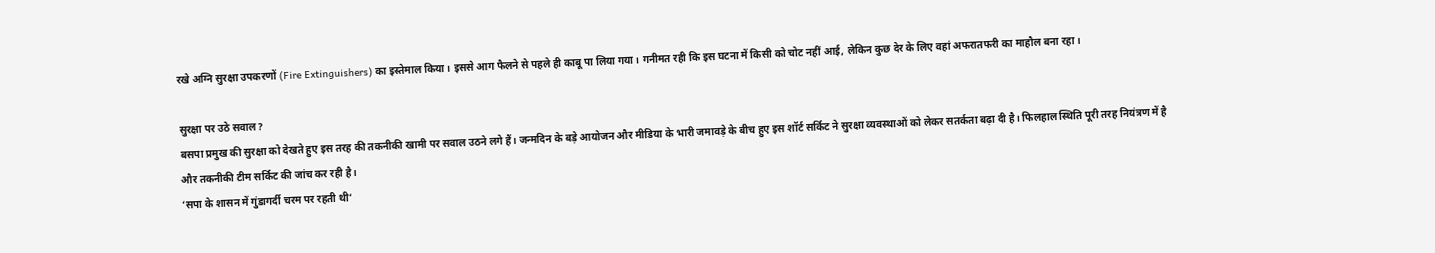रखे अग्नि सुरक्षा उपकरणों (Fire Extinguishers) का इस्तेमाल किया। इससे आग फैलने से पहले ही काबू पा लिया गया। गनीमत रही कि इस घटना में किसी को चोट नहीं आई, लेकिन कुछ देर के लिए वहां अफरातफरी का माहौल बना रहा।

सुरक्षा पर उठे सवाल?
बसपा प्रमुख की सुरक्षा को देखते हुए इस तरह की तकनीकी खामी पर सवाल उठने लगे हैं। जन्मदिन के बड़े आयोजन और मीडिया के भारी जमावड़े के बीच हुए इस शॉर्ट सर्किट ने सुरक्षा व्यवस्थाओं को लेकर सतर्कता बढ़ा दी है। फिलहाल स्थिति पूरी तरह नियंत्रण में है और तकनीकी टीम सर्किट की जांच कर रही है।
‘सपा के शासन में गुंडागर्दी चरम पर रहती थी‘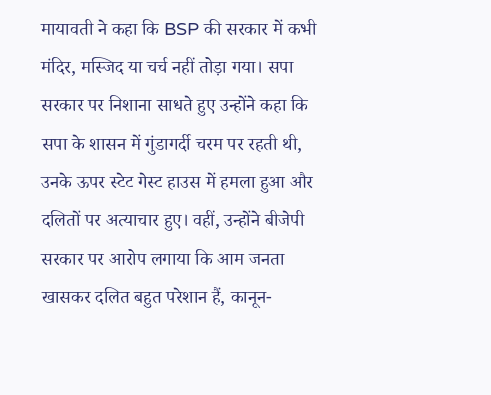मायावती ने कहा कि BSP की सरकार में कभी मंदिर, मस्जिद या चर्च नहीं तोड़ा गया। सपा सरकार पर निशाना साधते हुए उन्होंने कहा कि सपा के शासन में गुंडागर्दी चरम पर रहती थी, उनके ऊपर स्टेट गेस्ट हाउस में हमला हुआ और दलितों पर अत्याचार हुए। वहीं, उन्होंने बीजेपी सरकार पर आरोप लगाया कि आम जनता खासकर दलित बहुत परेशान हैं, कानून-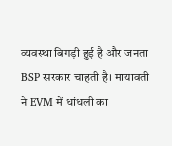व्यवस्था बिगड़ी हुई है और जनता BSP सरकार चाहती है। मायावती ने EVM में धांधली का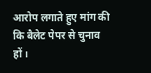आरोप लगाते हुए मांग की कि बैलेट पेपर से चुनाव हों।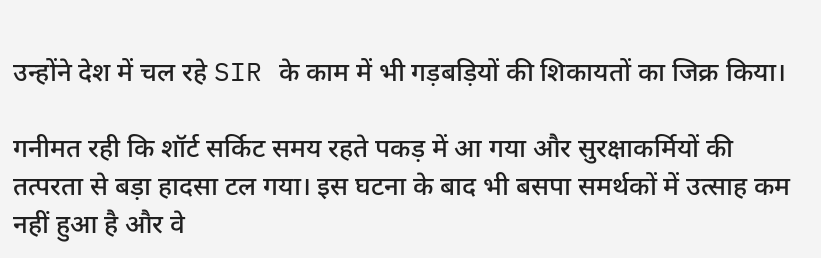उन्होंने देश में चल रहे SIR के काम में भी गड़बड़ियों की शिकायतों का जिक्र किया।

गनीमत रही कि शॉर्ट सर्किट समय रहते पकड़ में आ गया और सुरक्षाकर्मियों की तत्परता से बड़ा हादसा टल गया। इस घटना के बाद भी बसपा समर्थकों में उत्साह कम नहीं हुआ है और वे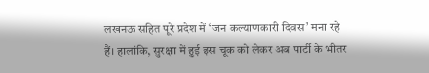लखनऊ सहित पूरे प्रदेश में ‘जन कल्याणकारी दिवस’ मना रहे हैं। हालांकि, सुरक्षा में हुई इस चूक को लेकर अब पार्टी के भीतर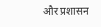और प्रशासन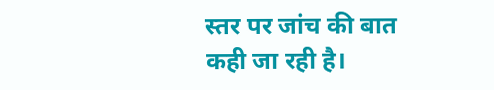स्तर पर जांच की बात कही जा रही है।